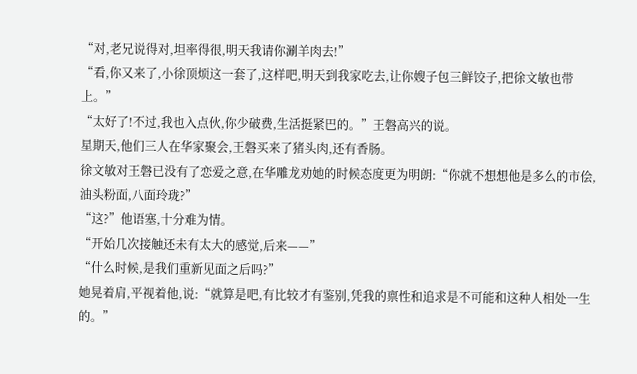“对,老兄说得对,坦率得很,明天我请你涮羊肉去!”
“看,你又来了,小徐顶烦这一套了,这样吧,明天到我家吃去,让你嫂子包三鲜饺子,把徐文敏也带上。”
“太好了!不过,我也入点伙,你少破费,生活挺紧巴的。”王磐高兴的说。
星期天,他们三人在华家聚会,王磐买来了猪头肉,还有香肠。
徐文敏对王磐已没有了恋爱之意,在华雕龙劝她的时候态度更为明朗:“你就不想想他是多么的市侩,油头粉面,八面玲珑?”
“这?”他语塞,十分难为情。
“开始几次接触还未有太大的感觉,后来——”
“什么时候,是我们重新见面之后吗?”
她晃着肩,平视着他,说:“就算是吧,有比较才有鉴别,凭我的禀性和追求是不可能和这种人相处一生的。”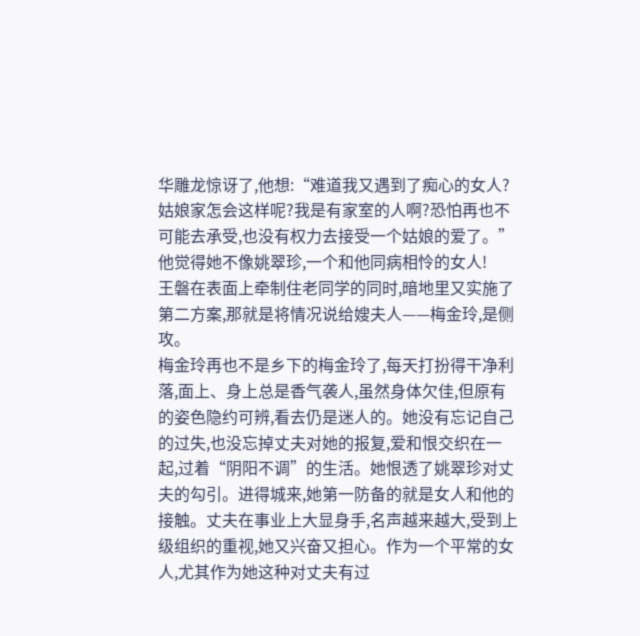华雕龙惊讶了,他想:“难道我又遇到了痴心的女人?姑娘家怎会这样呢?我是有家室的人啊?恐怕再也不可能去承受,也没有权力去接受一个姑娘的爱了。”他觉得她不像姚翠珍,一个和他同病相怜的女人!
王磐在表面上牵制住老同学的同时,暗地里又实施了第二方案,那就是将情况说给嫂夫人——梅金玲,是侧攻。
梅金玲再也不是乡下的梅金玲了,每天打扮得干净利落,面上、身上总是香气袭人,虽然身体欠佳,但原有的姿色隐约可辨,看去仍是迷人的。她没有忘记自己的过失,也没忘掉丈夫对她的报复,爱和恨交织在一起,过着“阴阳不调”的生活。她恨透了姚翠珍对丈夫的勾引。进得城来,她第一防备的就是女人和他的接触。丈夫在事业上大显身手,名声越来越大,受到上级组织的重视,她又兴奋又担心。作为一个平常的女人,尤其作为她这种对丈夫有过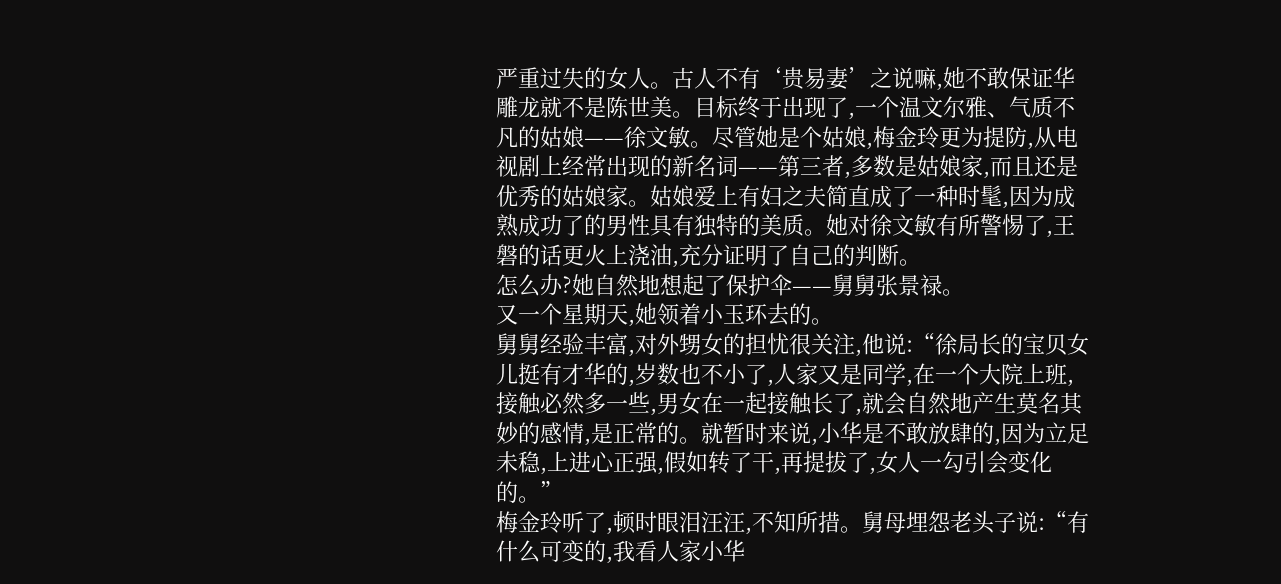严重过失的女人。古人不有‘贵易妻’之说嘛,她不敢保证华雕龙就不是陈世美。目标终于出现了,一个温文尔雅、气质不凡的姑娘——徐文敏。尽管她是个姑娘,梅金玲更为提防,从电视剧上经常出现的新名词——第三者,多数是姑娘家,而且还是优秀的姑娘家。姑娘爱上有妇之夫简直成了一种时髦,因为成熟成功了的男性具有独特的美质。她对徐文敏有所警惕了,王磐的话更火上浇油,充分证明了自己的判断。
怎么办?她自然地想起了保护伞——舅舅张景禄。
又一个星期天,她领着小玉环去的。
舅舅经验丰富,对外甥女的担忧很关注,他说:“徐局长的宝贝女儿挺有才华的,岁数也不小了,人家又是同学,在一个大院上班,接触必然多一些,男女在一起接触长了,就会自然地产生莫名其妙的感情,是正常的。就暂时来说,小华是不敢放肆的,因为立足未稳,上进心正强,假如转了干,再提拔了,女人一勾引会变化的。”
梅金玲听了,顿时眼泪汪汪,不知所措。舅母埋怨老头子说:“有什么可变的,我看人家小华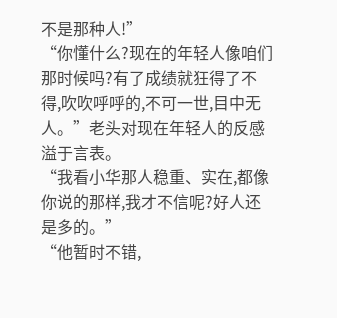不是那种人!”
“你懂什么?现在的年轻人像咱们那时候吗?有了成绩就狂得了不得,吹吹呼呼的,不可一世,目中无人。”老头对现在年轻人的反感溢于言表。
“我看小华那人稳重、实在,都像你说的那样,我才不信呢?好人还是多的。”
“他暂时不错,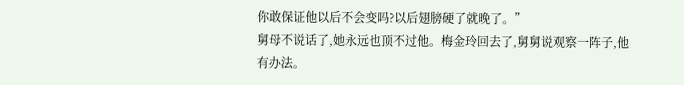你敢保证他以后不会变吗?以后翅膀硬了就晚了。”
舅母不说话了,她永远也顶不过他。梅金玲回去了,舅舅说观察一阵子,他有办法。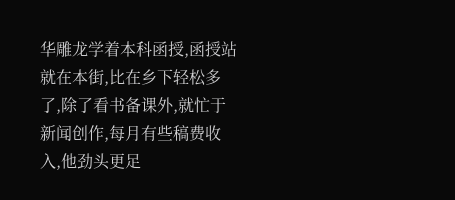华雕龙学着本科函授,函授站就在本街,比在乡下轻松多了,除了看书备课外,就忙于新闻创作,每月有些稿费收入,他劲头更足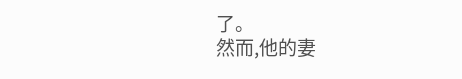了。
然而,他的妻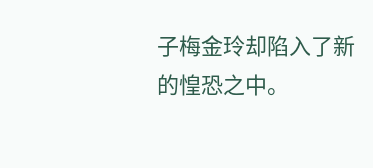子梅金玲却陷入了新的惶恐之中。